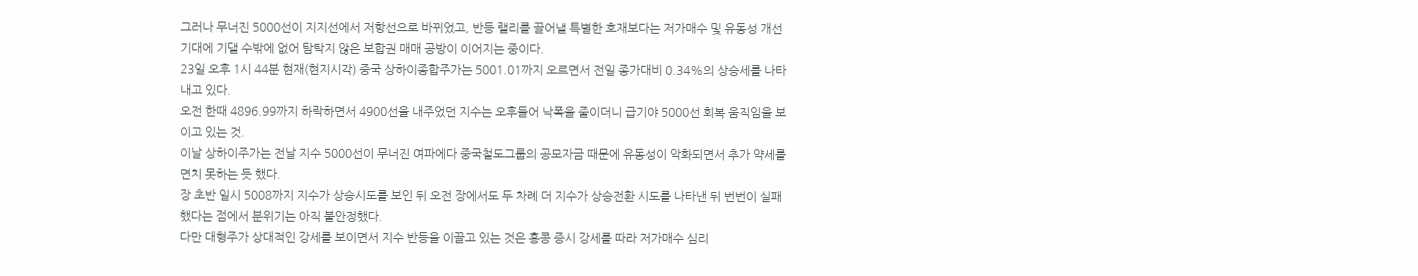그러나 무너진 5000선이 지지선에서 저항선으로 바뀌었고, 반등 랠리를 끌어낼 특별한 호재보다는 저가매수 및 유동성 개선 기대에 기댈 수밖에 없어 탐탁지 않은 보합권 매매 공방이 이어지는 중이다.
23일 오후 1시 44분 현재(현지시각) 중국 상하이종합주가는 5001.01까지 오르면서 전일 종가대비 0.34%의 상승세를 나타내고 있다.
오전 한때 4896.99까지 하락하면서 4900선을 내주었던 지수는 오후들어 낙폭을 줄이더니 급기야 5000선 회복 움직임을 보이고 있는 것.
이날 상하이주가는 전날 지수 5000선이 무너진 여파에다 중국철도그룹의 공모자금 때문에 유동성이 악화되면서 추가 약세를 면치 못하는 듯 했다.
장 초반 일시 5008까지 지수가 상승시도를 보인 뒤 오전 장에서도 두 차례 더 지수가 상승전환 시도를 나타낸 뒤 번번이 실패했다는 점에서 분위기는 아직 불안정했다.
다만 대형주가 상대적인 강세를 보이면서 지수 반등을 이끌고 있는 것은 홍콩 증시 강세를 따라 저가매수 심리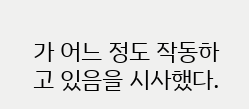가 어느 정도 작동하고 있음을 시사했다.